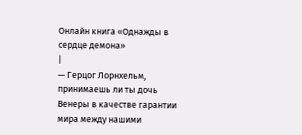Онлайн книга «Однажды в сердце демона»
|
— Герцог Лорнхельм, принимаешь ли ты дочь Венеры в качестве гарантии мира между нашими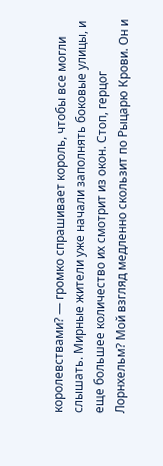королевствами? — громко спрашивает король, чтобы все могли слышать. Мирные жители уже начали заполнять боковые улицы, и еще большее количество их смотрит из окон. Стоп, герцог Лорнхельм? Мой взгляд медленно скользит по Рыцарю Крови. Он и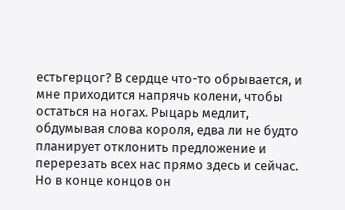естьгерцог? В сердце что-то обрывается, и мне приходится напрячь колени, чтобы остаться на ногах. Рыцарь медлит, обдумывая слова короля, едва ли не будто планирует отклонить предложение и перерезать всех нас прямо здесь и сейчас. Но в конце концов он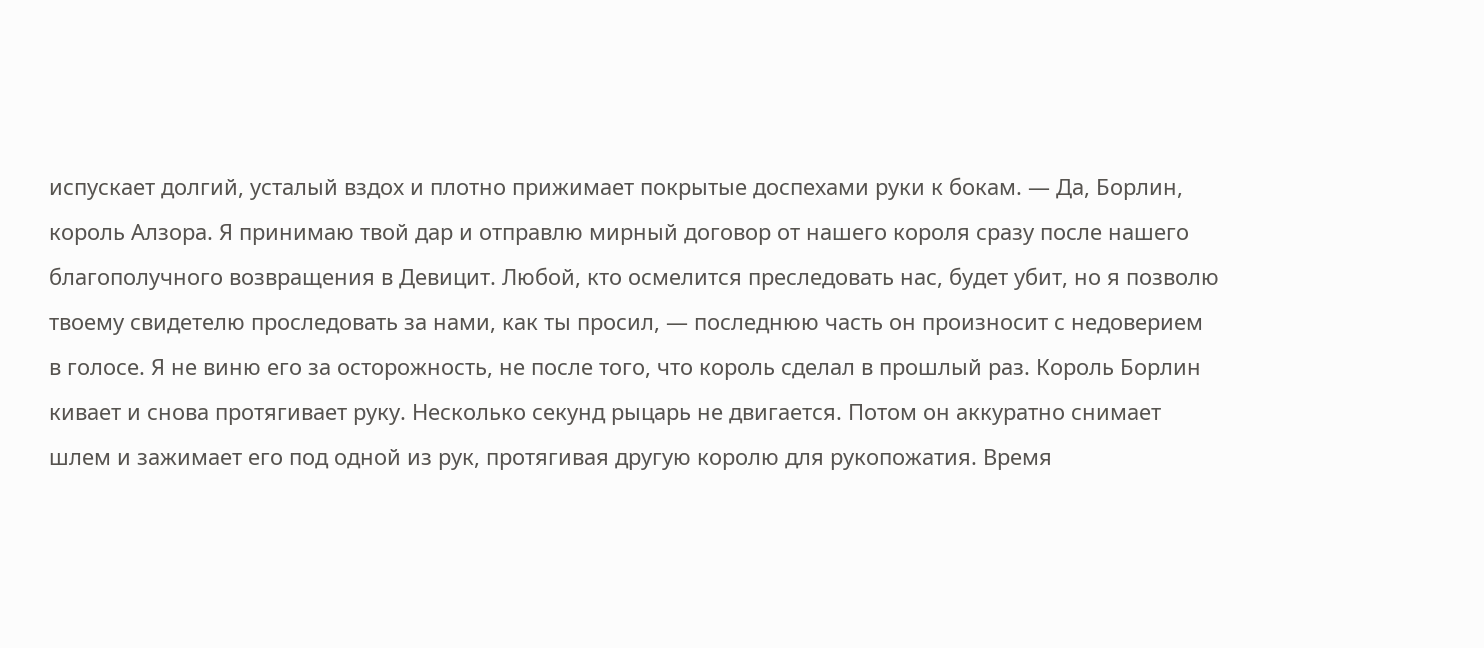испускает долгий, усталый вздох и плотно прижимает покрытые доспехами руки к бокам. — Да, Борлин, король Алзора. Я принимаю твой дар и отправлю мирный договор от нашего короля сразу после нашего благополучного возвращения в Девицит. Любой, кто осмелится преследовать нас, будет убит, но я позволю твоему свидетелю проследовать за нами, как ты просил, — последнюю часть он произносит с недоверием в голосе. Я не виню его за осторожность, не после того, что король сделал в прошлый раз. Король Борлин кивает и снова протягивает руку. Несколько секунд рыцарь не двигается. Потом он аккуратно снимает шлем и зажимает его под одной из рук, протягивая другую королю для рукопожатия. Время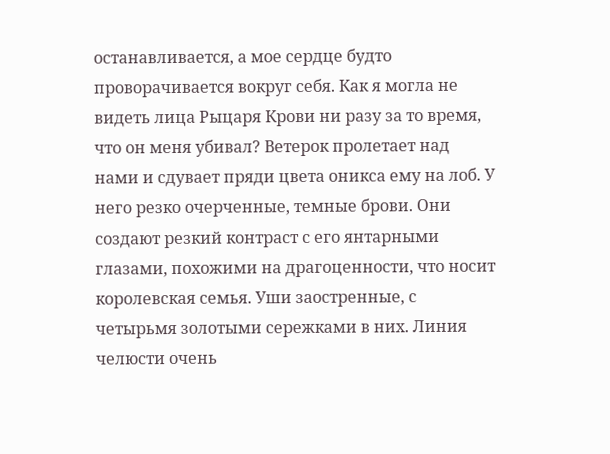останавливается, а мое сердце будто проворачивается вокруг себя. Как я могла не видеть лица Рыцаря Крови ни разу за то время, что он меня убивал? Ветерок пролетает над нами и сдувает пряди цвета оникса ему на лоб. У него резко очерченные, темные брови. Они создают резкий контраст с его янтарными глазами, похожими на драгоценности, что носит королевская семья. Уши заостренные, с четырьмя золотыми сережками в них. Линия челюсти очень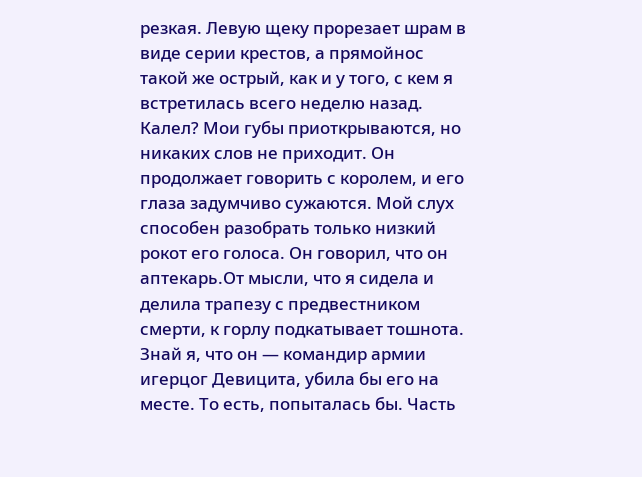резкая. Левую щеку прорезает шрам в виде серии крестов, а прямойнос такой же острый, как и у того, с кем я встретилась всего неделю назад. Калел? Мои губы приоткрываются, но никаких слов не приходит. Он продолжает говорить с королем, и его глаза задумчиво сужаются. Мой слух способен разобрать только низкий рокот его голоса. Он говорил, что он аптекарь.От мысли, что я сидела и делила трапезу с предвестником смерти, к горлу подкатывает тошнота. Знай я, что он — командир армии игерцог Девицита, убила бы его на месте. То есть, попыталась бы. Часть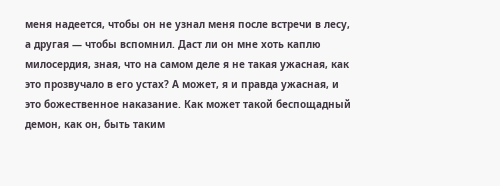меня надеется, чтобы он не узнал меня после встречи в лесу, а другая — чтобы вспомнил. Даст ли он мне хоть каплю милосердия, зная, что на самом деле я не такая ужасная, как это прозвучало в его устах? А может, я и правда ужасная, и это божественное наказание. Как может такой беспощадный демон, как он, быть таким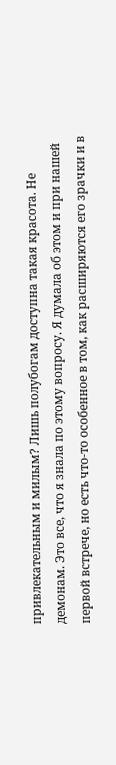привлекательным и милым? Лишь полубогам доступна такая красота. Не демонам. Это все, что я знала по этому вопросу. Я думала об этом и при нашей первой встрече, но есть что-то особенное в том, как расширяются его зрачки и в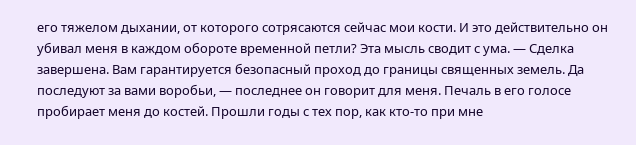его тяжелом дыхании, от которого сотрясаются сейчас мои кости. И это действительно он убивал меня в каждом обороте временной петли? Эта мысль сводит с ума. — Сделка завершена. Вам гарантируется безопасный проход до границы священных земель. Да последуют за вами воробьи, — последнее он говорит для меня. Печаль в его голосе пробирает меня до костей. Прошли годы с тех пор, как кто-то при мне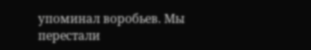упоминал воробьев. Мы перестали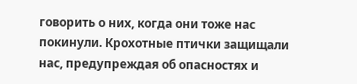говорить о них, когда они тоже нас покинули. Крохотные птички защищали нас, предупреждая об опасностях и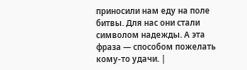приносили нам еду на поле битвы. Для нас они стали символом надежды. А эта фраза — способом пожелать кому-то удачи. |